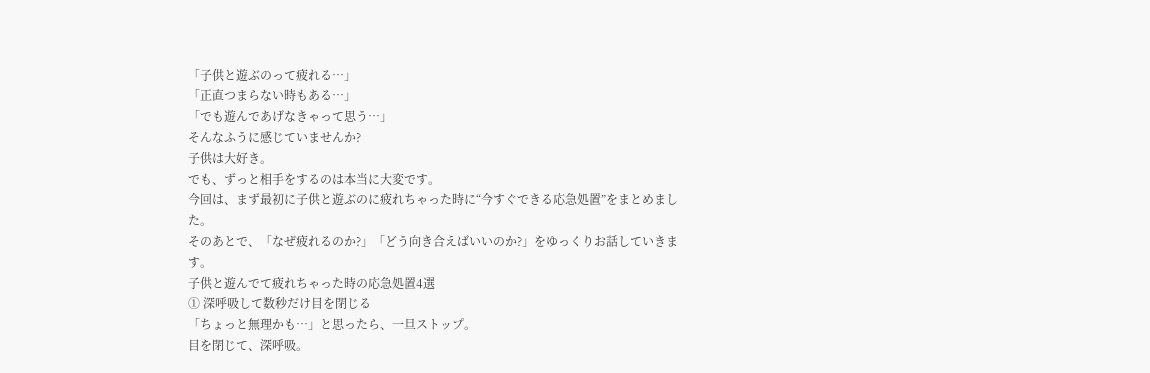「子供と遊ぶのって疲れる…」
「正直つまらない時もある…」
「でも遊んであげなきゃって思う…」
そんなふうに感じていませんか?
子供は大好き。
でも、ずっと相手をするのは本当に大変です。
今回は、まず最初に子供と遊ぶのに疲れちゃった時に“今すぐできる応急処置”をまとめました。
そのあとで、「なぜ疲れるのか?」「どう向き合えばいいのか?」をゆっくりお話していきます。
子供と遊んでて疲れちゃった時の応急処置4選
① 深呼吸して数秒だけ目を閉じる
「ちょっと無理かも…」と思ったら、一旦ストップ。
目を閉じて、深呼吸。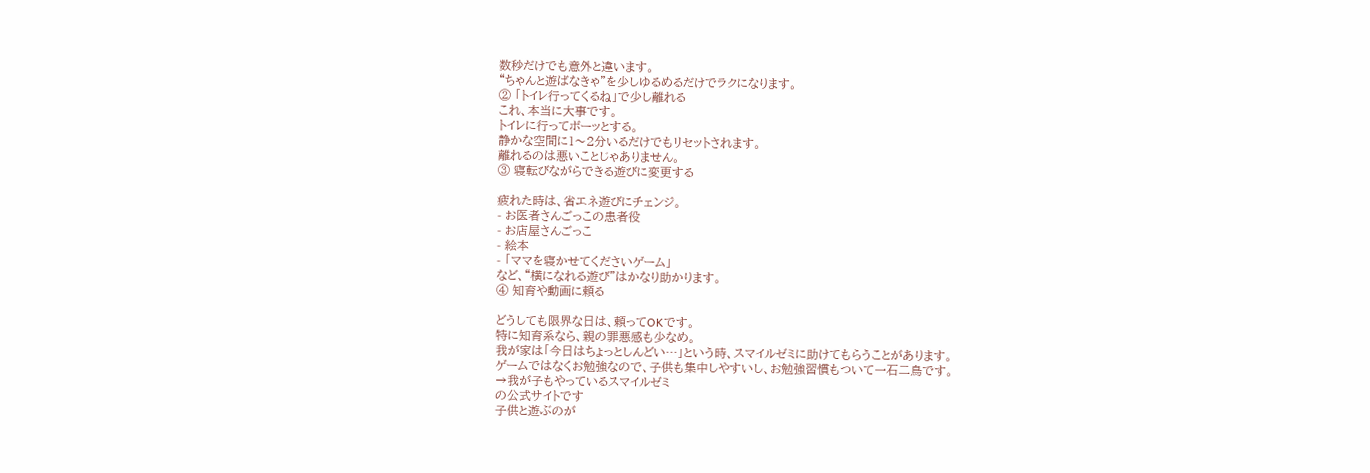数秒だけでも意外と違います。
“ちゃんと遊ばなきゃ”を少しゆるめるだけでラクになります。
② 「トイレ行ってくるね」で少し離れる
これ、本当に大事です。
トイレに行ってボーッとする。
静かな空間に1〜2分いるだけでもリセットされます。
離れるのは悪いことじゃありません。
③ 寝転びながらできる遊びに変更する

疲れた時は、省エネ遊びにチェンジ。
- お医者さんごっこの患者役
- お店屋さんごっこ
- 絵本
- 「ママを寝かせてくださいゲーム」
など、“横になれる遊び”はかなり助かります。
④ 知育や動画に頼る

どうしても限界な日は、頼ってOKです。
特に知育系なら、親の罪悪感も少なめ。
我が家は「今日はちょっとしんどい…」という時、スマイルゼミに助けてもらうことがあります。
ゲームではなくお勉強なので、子供も集中しやすいし、お勉強習慣もついて一石二鳥です。
→我が子もやっているスマイルゼミ
の公式サイトです
子供と遊ぶのが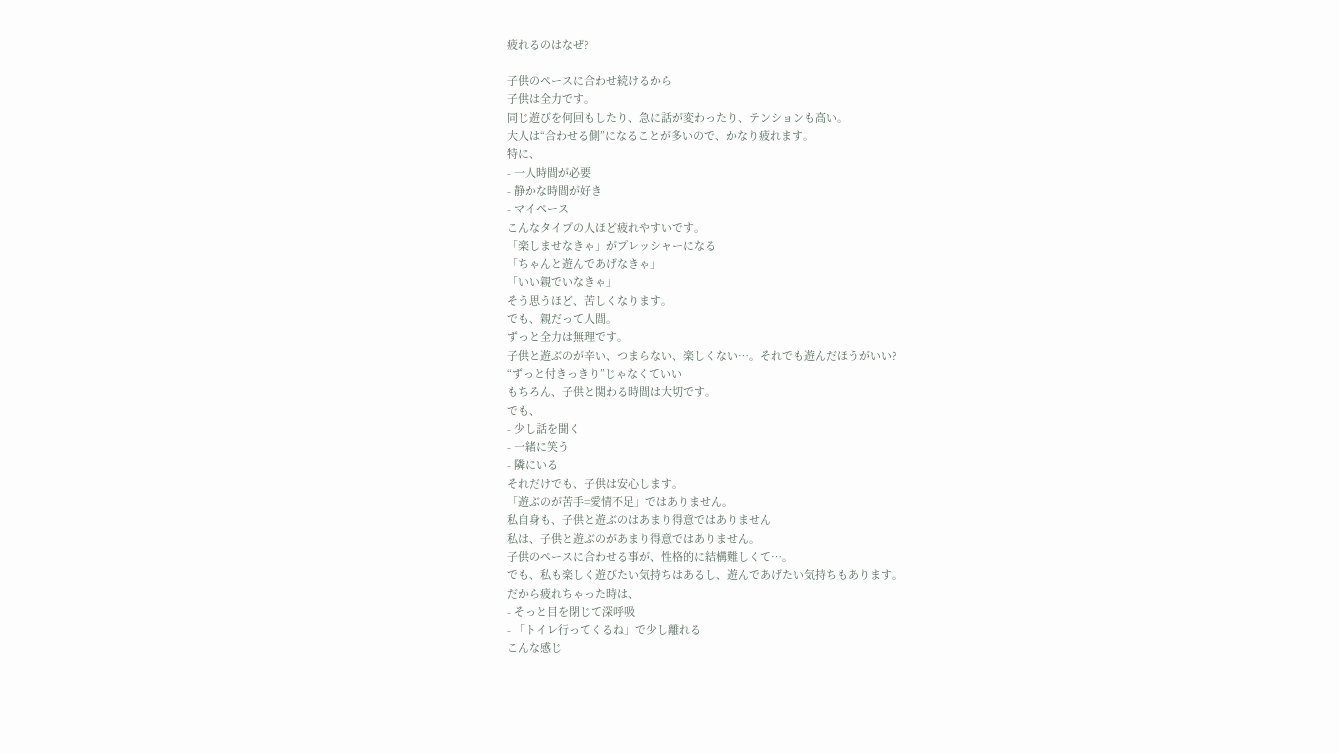疲れるのはなぜ?

子供のペースに合わせ続けるから
子供は全力です。
同じ遊びを何回もしたり、急に話が変わったり、テンションも高い。
大人は“合わせる側”になることが多いので、かなり疲れます。
特に、
- 一人時間が必要
- 静かな時間が好き
- マイペース
こんなタイプの人ほど疲れやすいです。
「楽しませなきゃ」がプレッシャーになる
「ちゃんと遊んであげなきゃ」
「いい親でいなきゃ」
そう思うほど、苦しくなります。
でも、親だって人間。
ずっと全力は無理です。
子供と遊ぶのが辛い、つまらない、楽しくない…。それでも遊んだほうがいい?
“ずっと付きっきり”じゃなくていい
もちろん、子供と関わる時間は大切です。
でも、
- 少し話を聞く
- 一緒に笑う
- 隣にいる
それだけでも、子供は安心します。
「遊ぶのが苦手=愛情不足」ではありません。
私自身も、子供と遊ぶのはあまり得意ではありません
私は、子供と遊ぶのがあまり得意ではありません。
子供のペースに合わせる事が、性格的に結構難しくて…。
でも、私も楽しく遊びたい気持ちはあるし、遊んであげたい気持ちもあります。
だから疲れちゃった時は、
- そっと目を閉じて深呼吸
- 「トイレ行ってくるね」で少し離れる
こんな感じ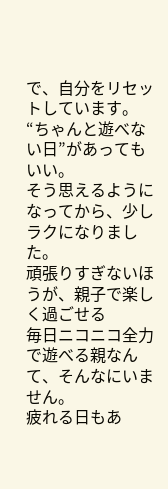で、自分をリセットしています。
“ちゃんと遊べない日”があってもいい。
そう思えるようになってから、少しラクになりました。
頑張りすぎないほうが、親子で楽しく過ごせる
毎日ニコニコ全力で遊べる親なんて、そんなにいません。
疲れる日もあ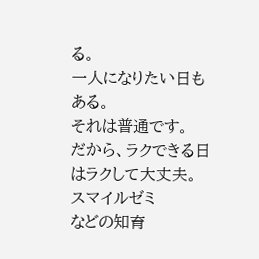る。
一人になりたい日もある。
それは普通です。
だから、ラクできる日はラクして大丈夫。
スマイルゼミ
などの知育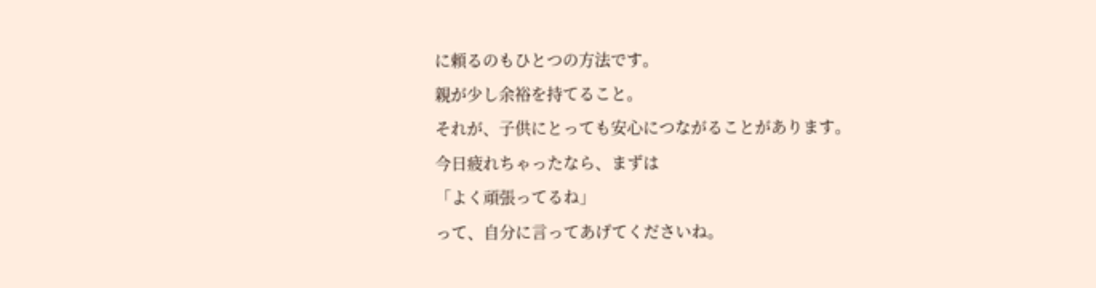に頼るのもひとつの方法です。
親が少し余裕を持てること。
それが、子供にとっても安心につながることがあります。
今日疲れちゃったなら、まずは
「よく頑張ってるね」
って、自分に言ってあげてくださいね。